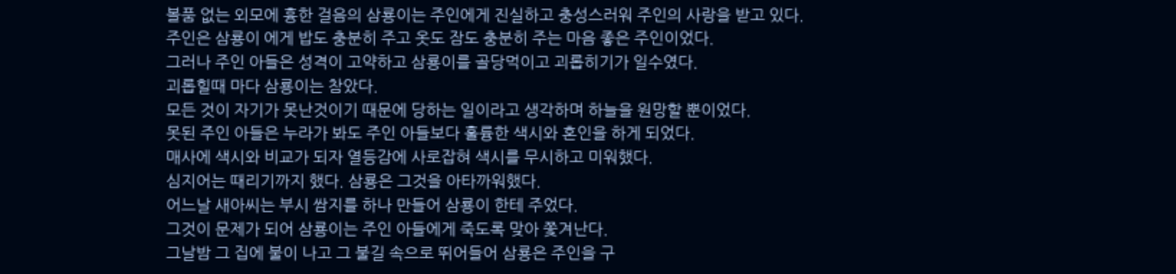볼품 없는 외모에 흉한 걸음의 삼룡이는 주인에게 진실하고 충성스러워 주인의 사랑을 받고 있다.
주인은 삼룡이 에게 밥도 충분히 주고 옷도 잠도 충분히 주는 마음 좋은 주인이었다.
그러나 주인 아들은 성격이 고약하고 삼룡이를 골당먹이고 괴롭히기가 일수였다.
괴롭힐때 마다 삼룡이는 참았다.
모든 것이 자기가 못난것이기 때문에 당하는 일이라고 생각하며 하늘을 원망할 뿐이었다.
못된 주인 아들은 누라가 봐도 주인 아들보다 훌륭한 색시와 혼인을 하게 되었다.
매사에 색시와 비교가 되자 열등감에 사로잡혀 색시를 무시하고 미워했다.
심지어는 때리기까지 했다. 삼룡은 그것을 아타까워했다.
어느날 새아씨는 부시 쌈지를 하나 만들어 삼룡이 한테 주었다.
그것이 문제가 되어 삼룡이는 주인 아들에게 죽도록 맞아 쫓겨난다.
그날밤 그 집에 불이 나고 그 불길 속으로 뛰어들어 삼룡은 주인을 구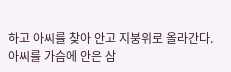하고 아씨를 찾아 안고 지붕위로 올라간다.
아씨를 가슴에 안은 삼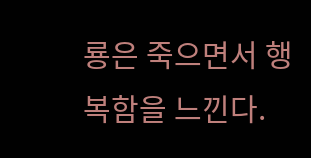룡은 죽으면서 행복함을 느낀다.